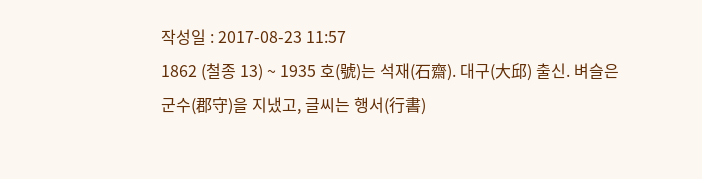작성일 : 2017-08-23 11:57
1862 (철종 13) ~ 1935 호(號)는 석재(石齋). 대구(大邱) 출신. 벼슬은 군수(郡守)을 지냈고, 글씨는 행서(行書)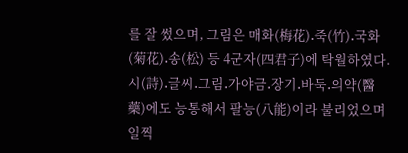를 잘 썼으며, 그림은 매화(梅花)․죽(竹)․국화(菊花)․송(松) 등 4군자(四君子)에 탁월하였다.
시(詩)․글씨․그림․가야금․장기․바둑․의약(醫藥)에도 능통해서 팔능(八能)이라 불리었으며 일찍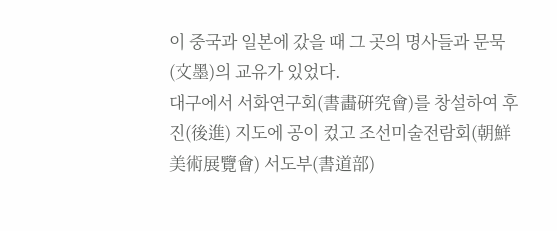이 중국과 일본에 갔을 때 그 곳의 명사들과 문묵(文墨)의 교유가 있었다.
대구에서 서화연구회(書畵硏究會)를 창설하여 후진(後進) 지도에 공이 컸고 조선미술전람회(朝鮮美術展覽會) 서도부(書道部)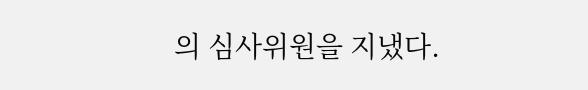의 심사위원을 지냈다.